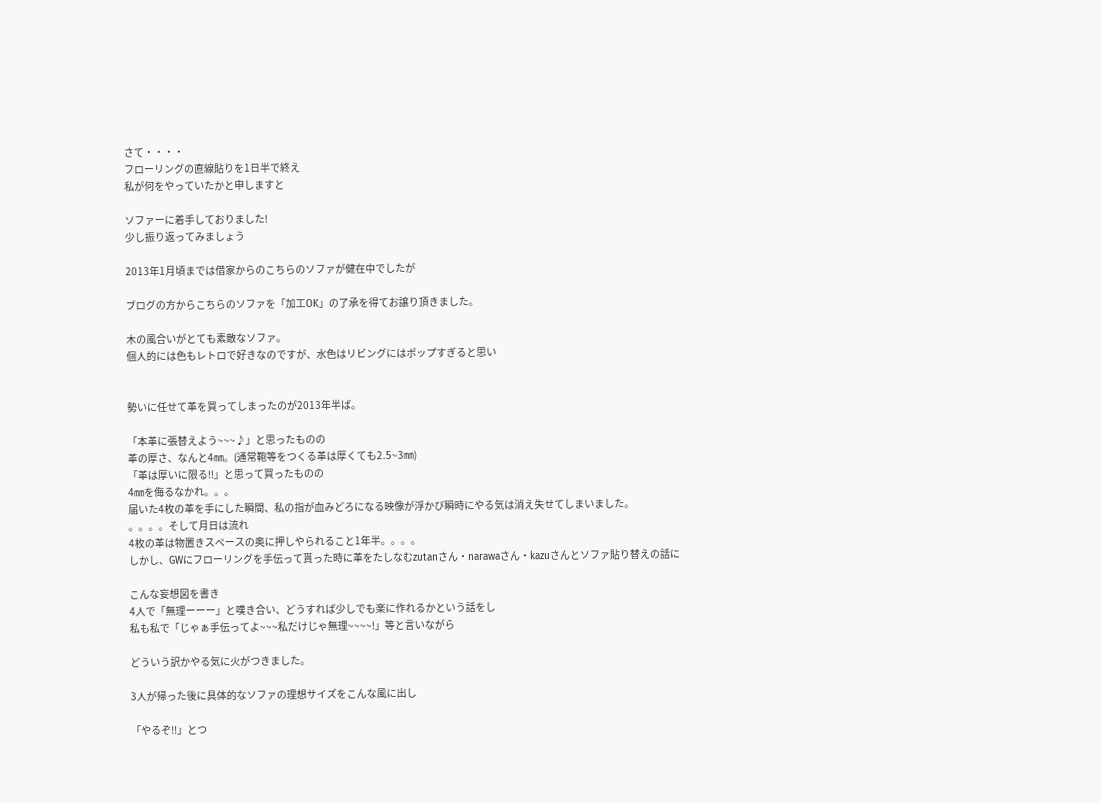さて・・・・
フローリングの直線貼りを1日半で終え
私が何をやっていたかと申しますと

ソファーに着手しておりました!
少し振り返ってみましょう

2013年1月頃までは借家からのこちらのソファが健在中でしたが

ブログの方からこちらのソファを「加工OK」の了承を得てお譲り頂きました。

木の風合いがとても素敵なソファ。
個人的には色もレトロで好きなのですが、水色はリビングにはポップすぎると思い


勢いに任せて革を買ってしまったのが2013年半ば。

「本革に張替えよう~~~♪」と思ったものの
革の厚さ、なんと4㎜。(通常鞄等をつくる革は厚くても2.5~3㎜)
「革は厚いに限る!!」と思って買ったものの
4㎜を侮るなかれ。。。
届いた4枚の革を手にした瞬間、私の指が血みどろになる映像が浮かび瞬時にやる気は消え失せてしまいました。
。。。。そして月日は流れ
4枚の革は物置きスペースの奥に押しやられること1年半。。。。
しかし、GWにフローリングを手伝って貰った時に革をたしなむzutanさん・narawaさん・kazuさんとソファ貼り替えの話に

こんな妄想図を書き
4人で「無理ーーー」と嘆き合い、どうすれば少しでも楽に作れるかという話をし
私も私で「じゃぁ手伝ってよ~~~私だけじゃ無理~~~~!」等と言いながら

どういう訳かやる気に火がつきました。

3人が帰った後に具体的なソファの理想サイズをこんな風に出し

「やるぞ!!」とつ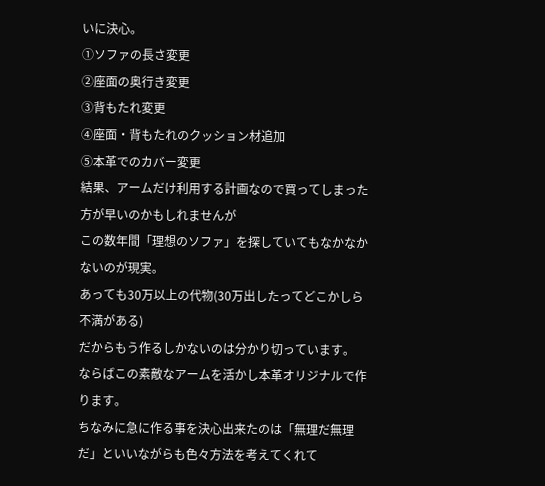いに決心。
①ソファの長さ変更
②座面の奥行き変更
③背もたれ変更
④座面・背もたれのクッション材追加
⑤本革でのカバー変更
結果、アームだけ利用する計画なので買ってしまった方が早いのかもしれませんが
この数年間「理想のソファ」を探していてもなかなかないのが現実。
あっても30万以上の代物(30万出したってどこかしら不満がある)
だからもう作るしかないのは分かり切っています。
ならばこの素敵なアームを活かし本革オリジナルで作ります。
ちなみに急に作る事を決心出来たのは「無理だ無理だ」といいながらも色々方法を考えてくれて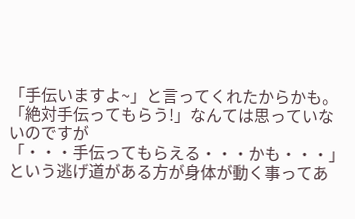「手伝いますよ~」と言ってくれたからかも。
「絶対手伝ってもらう!」なんては思っていないのですが
「・・・手伝ってもらえる・・・かも・・・」という逃げ道がある方が身体が動く事ってあ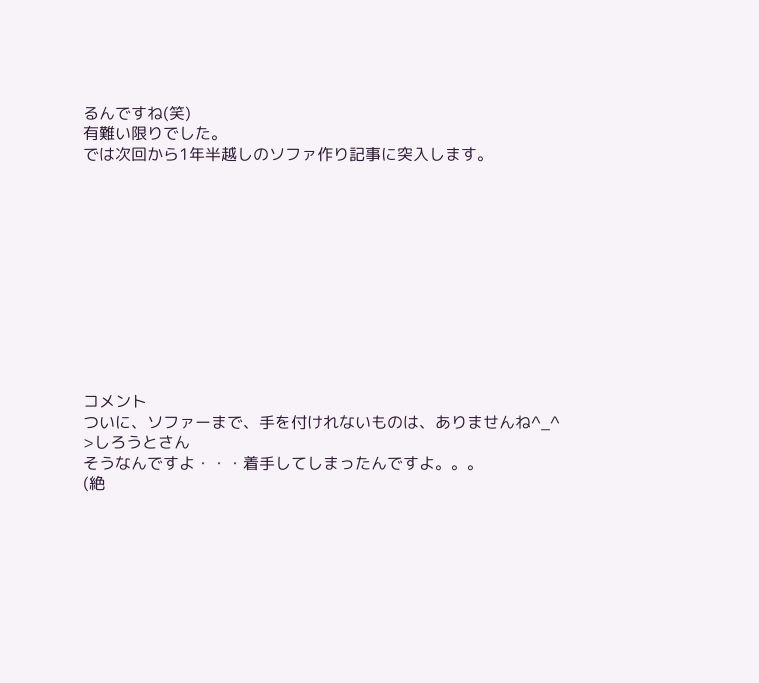るんですね(笑)
有難い限りでした。
では次回から1年半越しのソファ作り記事に突入します。











コメント
ついに、ソファーまで、手を付けれないものは、ありませんね^_^
>しろうとさん
そうなんですよ・・・着手してしまったんですよ。。。
(絶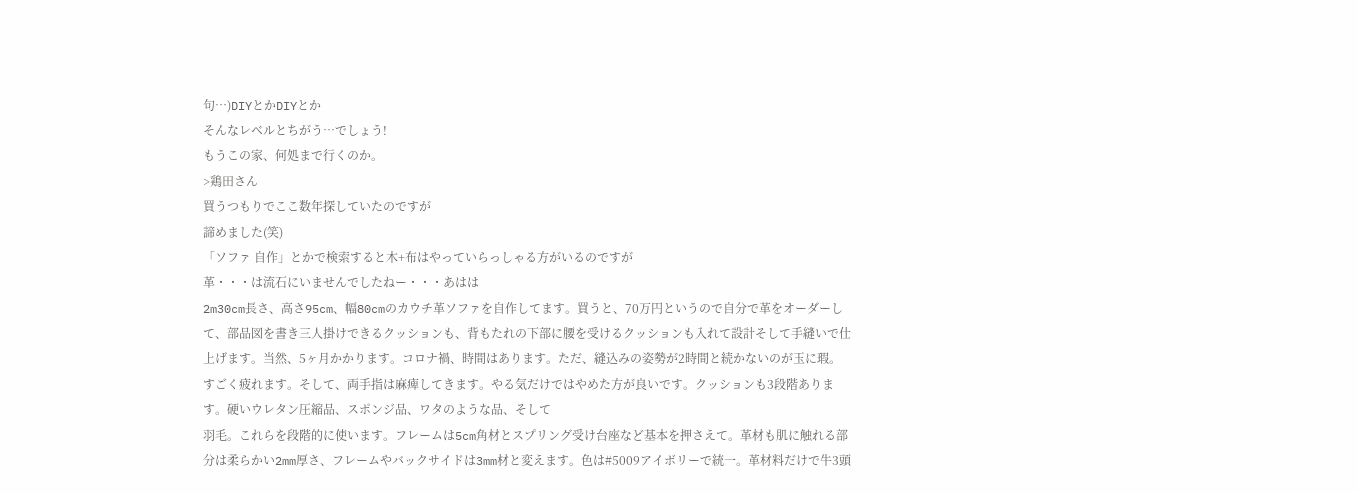句…)DIYとかDIYとか
そんなレベルとちがう…でしょう!
もうこの家、何処まで行くのか。
>鶏田さん
買うつもりでここ数年探していたのですが
諦めました(笑)
「ソファ 自作」とかで検索すると木+布はやっていらっしゃる方がいるのですが
革・・・は流石にいませんでしたねー・・・あはは
2m30cm長さ、高さ95cm、幅80cmのカウチ革ソファを自作してます。買うと、70万円というので自分で革をオーダーして、部品図を書き三人掛けできるクッションも、背もたれの下部に腰を受けるクッションも入れて設計そして手縫いで仕上げます。当然、5ヶ月かかります。コロナ禍、時間はあります。ただ、縫込みの姿勢が2時間と続かないのが玉に瑕。
すごく疲れます。そして、両手指は麻痺してきます。やる気だけではやめた方が良いです。クッションも3段階あります。硬いウレタン圧縮品、スポンジ品、ワタのような品、そして
羽毛。これらを段階的に使います。フレームは5cm角材とスプリング受け台座など基本を押さえて。革材も肌に触れる部分は柔らかい2mm厚さ、フレームやバックサイドは3mm材と変えます。色は#5009アイボリーで統一。革材料だけで牛3頭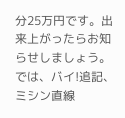分25万円です。出来上がったらお知らせしましょう。では、バイ!追記、ミシン直線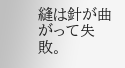縫は針が曲がって失敗。